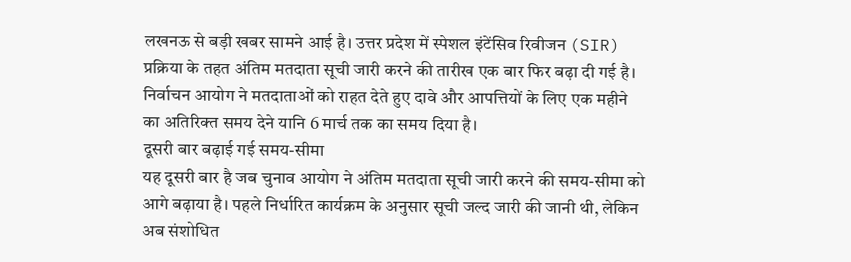लखनऊ से बड़ी खबर सामने आई है। उत्तर प्रदेश में स्पेशल इंटेंसिव रिवीजन (SIR) प्रक्रिया के तहत अंतिम मतदाता सूची जारी करने की तारीख एक बार फिर बढ़ा दी गई है। निर्वाचन आयोग ने मतदाताओं को राहत देते हुए दावे और आपत्तियों के लिए एक महीने का अतिरिक्त समय देने यानि 6 मार्च तक का समय दिया है।
दूसरी बार बढ़ाई गई समय-सीमा
यह दूसरी बार है जब चुनाव आयोग ने अंतिम मतदाता सूची जारी करने की समय-सीमा को आगे बढ़ाया है। पहले निर्धारित कार्यक्रम के अनुसार सूची जल्द जारी की जानी थी, लेकिन अब संशोधित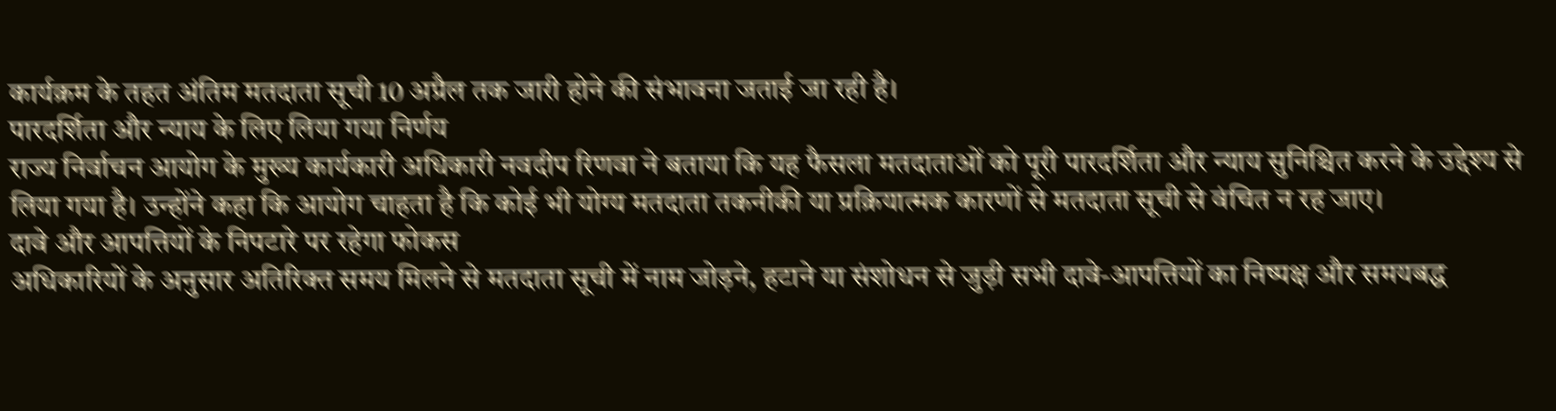कार्यक्रम के तहत अंतिम मतदाता सूची 10 अप्रैल तक जारी होने की संभावना जताई जा रही है।
पारदर्शिता और न्याय के लिए लिया गया निर्णय
राज्य निर्वाचन आयोग के मुख्य कार्यकारी अधिकारी नवदीप रिणवा ने बताया कि यह फैसला मतदाताओं को पूरी पारदर्शिता और न्याय सुनिश्चित करने के उद्देश्य से लिया गया है। उन्होंने कहा कि आयोग चाहता है कि कोई भी योग्य मतदाता तकनीकी या प्रक्रियात्मक कारणों से मतदाता सूची से वंचित न रह जाए।
दावे और आपत्तियों के निपटारे पर रहेगा फोकस
अधिकारियों के अनुसार अतिरिक्त समय मिलने से मतदाता सूची में नाम जोड़ने, हटाने या संशोधन से जुड़ी सभी दावे-आपत्तियों का निष्पक्ष और समयबद्ध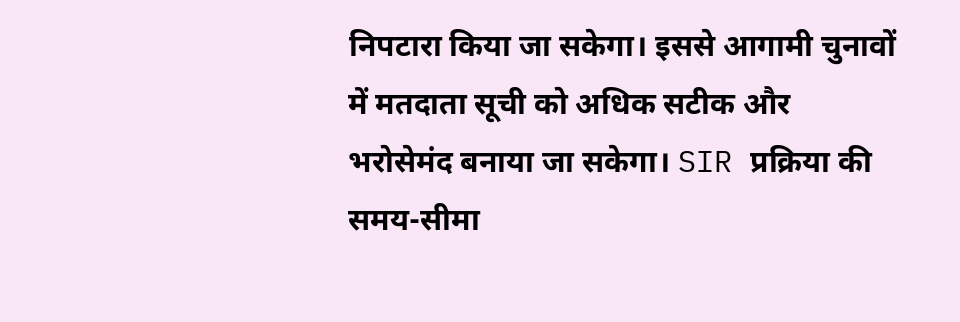निपटारा किया जा सकेगा। इससे आगामी चुनावों में मतदाता सूची को अधिक सटीक और भरोसेमंद बनाया जा सकेगा। SIR प्रक्रिया की समय-सीमा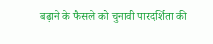बढ़ाने के फैसले को चुनावी पारदर्शिता की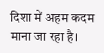दिशा में अहम कदम माना जा रहा है।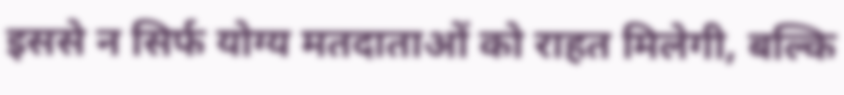इससे न सिर्फ योग्य मतदाताओं को राहत मिलेगी, बल्कि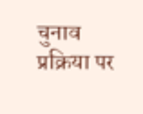चुनाव प्रक्रिया पर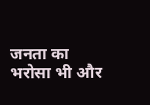जनता का भरोसा भी और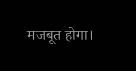मजबूत होगा।